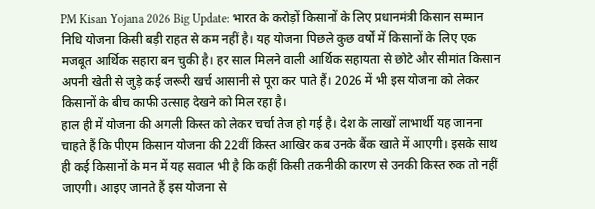PM Kisan Yojana 2026 Big Update: भारत के करोड़ों किसानों के लिए प्रधानमंत्री किसान सम्मान निधि योजना किसी बड़ी राहत से कम नहीं है। यह योजना पिछले कुछ वर्षों में किसानों के लिए एक मजबूत आर्थिक सहारा बन चुकी है। हर साल मिलने वाली आर्थिक सहायता से छोटे और सीमांत किसान अपनी खेती से जुड़े कई जरूरी खर्च आसानी से पूरा कर पाते हैं। 2026 में भी इस योजना को लेकर किसानों के बीच काफी उत्साह देखने को मिल रहा है।
हाल ही में योजना की अगली किस्त को लेकर चर्चा तेज हो गई है। देश के लाखों लाभार्थी यह जानना चाहते हैं कि पीएम किसान योजना की 22वीं किस्त आखिर कब उनके बैंक खाते में आएगी। इसके साथ ही कई किसानों के मन में यह सवाल भी है कि कहीं किसी तकनीकी कारण से उनकी किस्त रुक तो नहीं जाएगी। आइए जानते हैं इस योजना से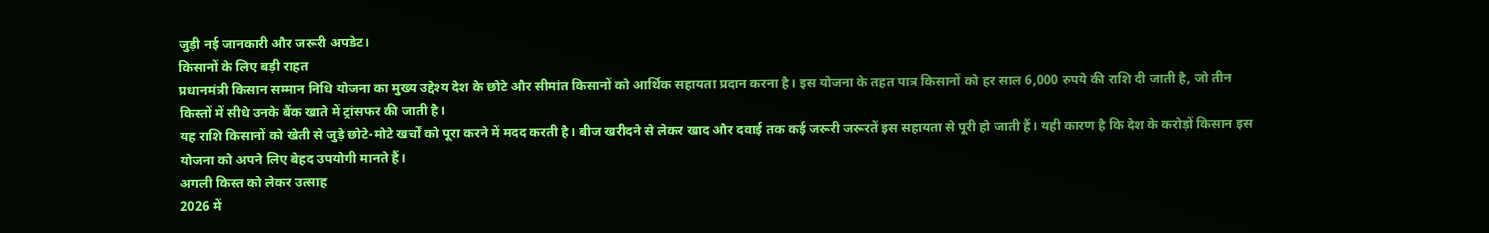जुड़ी नई जानकारी और जरूरी अपडेट।
किसानों के लिए बड़ी राहत
प्रधानमंत्री किसान सम्मान निधि योजना का मुख्य उद्देश्य देश के छोटे और सीमांत किसानों को आर्थिक सहायता प्रदान करना है। इस योजना के तहत पात्र किसानों को हर साल 6,000 रुपये की राशि दी जाती है, जो तीन किस्तों में सीधे उनके बैंक खाते में ट्रांसफर की जाती है।
यह राशि किसानों को खेती से जुड़े छोटे-मोटे खर्चों को पूरा करने में मदद करती है। बीज खरीदने से लेकर खाद और दवाई तक कई जरूरी जरूरतें इस सहायता से पूरी हो जाती हैं। यही कारण है कि देश के करोड़ों किसान इस योजना को अपने लिए बेहद उपयोगी मानते हैं।
अगली किस्त को लेकर उत्साह
2026 में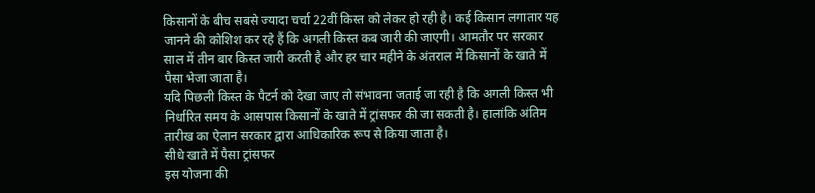किसानों के बीच सबसे ज्यादा चर्चा 22वीं किस्त को लेकर हो रही है। कई किसान लगातार यह जानने की कोशिश कर रहे हैं कि अगली किस्त कब जारी की जाएगी। आमतौर पर सरकार साल में तीन बार किस्त जारी करती है और हर चार महीने के अंतराल में किसानों के खाते में पैसा भेजा जाता है।
यदि पिछली किस्त के पैटर्न को देखा जाए तो संभावना जताई जा रही है कि अगली किस्त भी निर्धारित समय के आसपास किसानों के खाते में ट्रांसफर की जा सकती है। हालांकि अंतिम तारीख का ऐलान सरकार द्वारा आधिकारिक रूप से किया जाता है।
सीधे खाते में पैसा ट्रांसफर
इस योजना की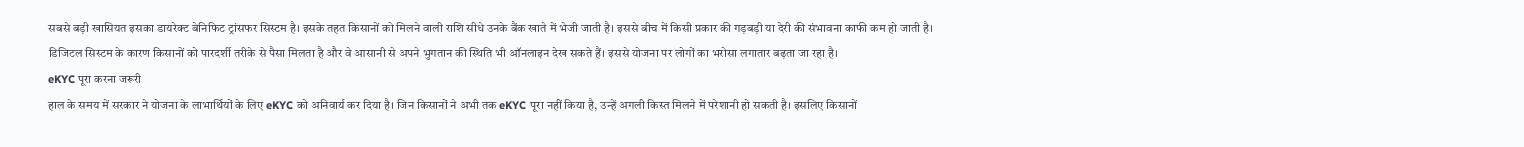सबसे बड़ी खासियत इसका डायरेक्ट बेनिफिट ट्रांसफर सिस्टम है। इसके तहत किसानों को मिलने वाली राशि सीधे उनके बैंक खाते में भेजी जाती है। इससे बीच में किसी प्रकार की गड़बड़ी या देरी की संभावना काफी कम हो जाती है।
डिजिटल सिस्टम के कारण किसानों को पारदर्शी तरीके से पैसा मिलता है और वे आसानी से अपने भुगतान की स्थिति भी ऑनलाइन देख सकते हैं। इससे योजना पर लोगों का भरोसा लगातार बढ़ता जा रहा है।
eKYC पूरा करना जरूरी
हाल के समय में सरकार ने योजना के लाभार्थियों के लिए eKYC को अनिवार्य कर दिया है। जिन किसानों ने अभी तक eKYC पूरा नहीं किया है, उन्हें अगली किस्त मिलने में परेशानी हो सकती है। इसलिए किसानों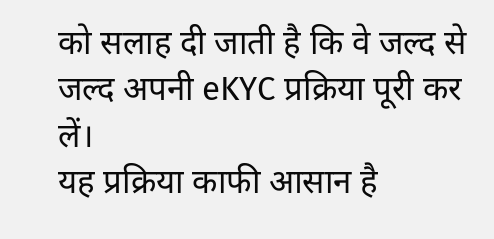को सलाह दी जाती है कि वे जल्द से जल्द अपनी eKYC प्रक्रिया पूरी कर लें।
यह प्रक्रिया काफी आसान है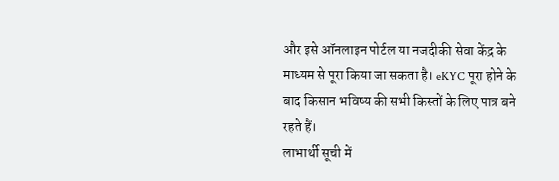और इसे ऑनलाइन पोर्टल या नजदीकी सेवा केंद्र के माध्यम से पूरा किया जा सकता है। eKYC पूरा होने के बाद किसान भविष्य की सभी किस्तों के लिए पात्र बने रहते हैं।
लाभार्थी सूची में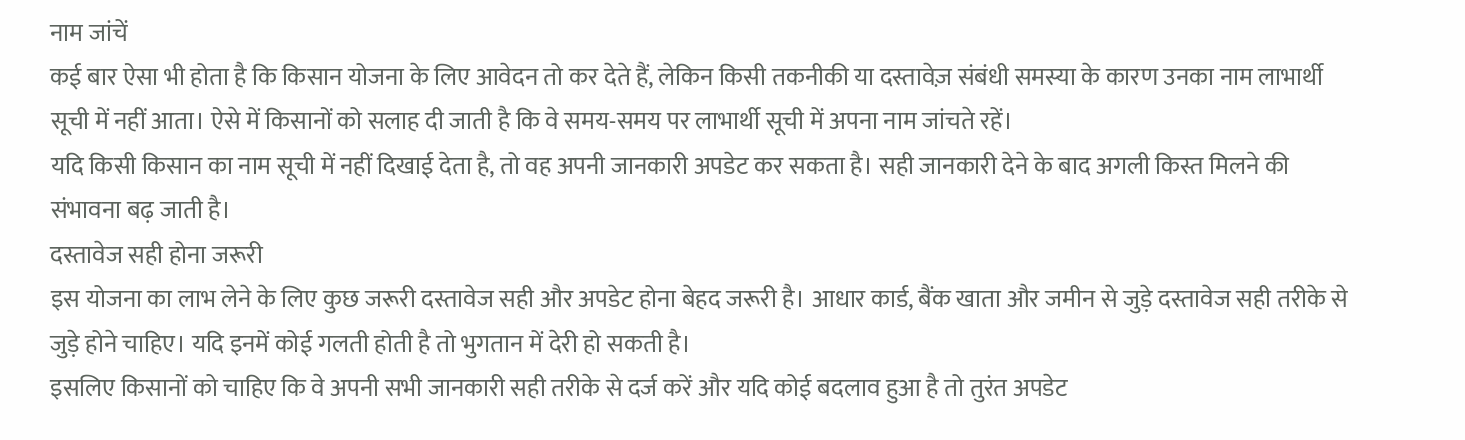नाम जांचें
कई बार ऐसा भी होता है कि किसान योजना के लिए आवेदन तो कर देते हैं, लेकिन किसी तकनीकी या दस्तावेज़ संबंधी समस्या के कारण उनका नाम लाभार्थी सूची में नहीं आता। ऐसे में किसानों को सलाह दी जाती है कि वे समय-समय पर लाभार्थी सूची में अपना नाम जांचते रहें।
यदि किसी किसान का नाम सूची में नहीं दिखाई देता है, तो वह अपनी जानकारी अपडेट कर सकता है। सही जानकारी देने के बाद अगली किस्त मिलने की संभावना बढ़ जाती है।
दस्तावेज सही होना जरूरी
इस योजना का लाभ लेने के लिए कुछ जरूरी दस्तावेज सही और अपडेट होना बेहद जरूरी है। आधार कार्ड, बैंक खाता और जमीन से जुड़े दस्तावेज सही तरीके से जुड़े होने चाहिए। यदि इनमें कोई गलती होती है तो भुगतान में देरी हो सकती है।
इसलिए किसानों को चाहिए कि वे अपनी सभी जानकारी सही तरीके से दर्ज करें और यदि कोई बदलाव हुआ है तो तुरंत अपडेट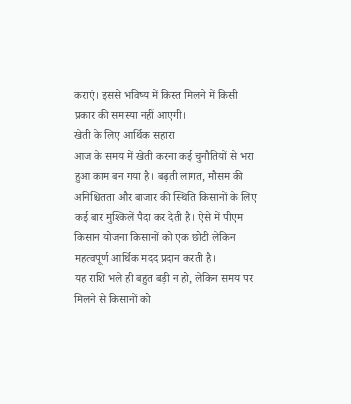कराएं। इससे भविष्य में किस्त मिलने में किसी प्रकार की समस्या नहीं आएगी।
खेती के लिए आर्थिक सहारा
आज के समय में खेती करना कई चुनौतियों से भरा हुआ काम बन गया है। बढ़ती लागत, मौसम की अनिश्चितता और बाजार की स्थिति किसानों के लिए कई बार मुश्किलें पैदा कर देती है। ऐसे में पीएम किसान योजना किसानों को एक छोटी लेकिन महत्वपूर्ण आर्थिक मदद प्रदान करती है।
यह राशि भले ही बहुत बड़ी न हो, लेकिन समय पर मिलने से किसानों को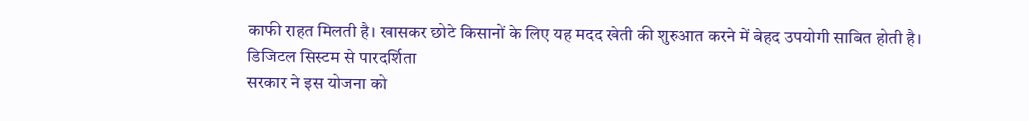काफी राहत मिलती है। खासकर छोटे किसानों के लिए यह मदद खेती की शुरुआत करने में बेहद उपयोगी साबित होती है।
डिजिटल सिस्टम से पारदर्शिता
सरकार ने इस योजना को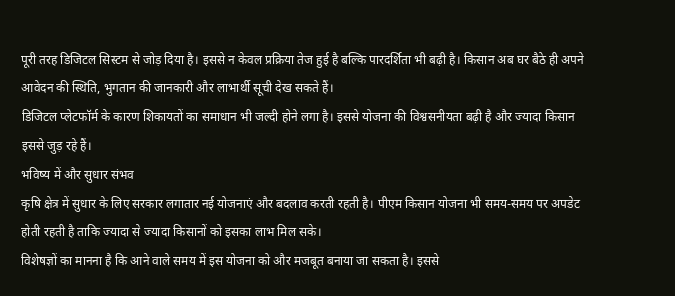पूरी तरह डिजिटल सिस्टम से जोड़ दिया है। इससे न केवल प्रक्रिया तेज हुई है बल्कि पारदर्शिता भी बढ़ी है। किसान अब घर बैठे ही अपने आवेदन की स्थिति, भुगतान की जानकारी और लाभार्थी सूची देख सकते हैं।
डिजिटल प्लेटफॉर्म के कारण शिकायतों का समाधान भी जल्दी होने लगा है। इससे योजना की विश्वसनीयता बढ़ी है और ज्यादा किसान इससे जुड़ रहे हैं।
भविष्य में और सुधार संभव
कृषि क्षेत्र में सुधार के लिए सरकार लगातार नई योजनाएं और बदलाव करती रहती है। पीएम किसान योजना भी समय-समय पर अपडेट होती रहती है ताकि ज्यादा से ज्यादा किसानों को इसका लाभ मिल सके।
विशेषज्ञों का मानना है कि आने वाले समय में इस योजना को और मजबूत बनाया जा सकता है। इससे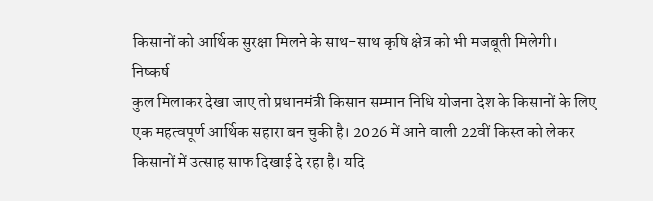किसानों को आर्थिक सुरक्षा मिलने के साथ-साथ कृषि क्षेत्र को भी मजबूती मिलेगी।
निष्कर्ष
कुल मिलाकर देखा जाए तो प्रधानमंत्री किसान सम्मान निधि योजना देश के किसानों के लिए एक महत्वपूर्ण आर्थिक सहारा बन चुकी है। 2026 में आने वाली 22वीं किस्त को लेकर किसानों में उत्साह साफ दिखाई दे रहा है। यदि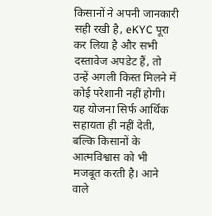किसानों ने अपनी जानकारी सही रखी है, eKYC पूरा कर लिया है और सभी दस्तावेज अपडेट हैं, तो उन्हें अगली किस्त मिलने में कोई परेशानी नहीं होगी।
यह योजना सिर्फ आर्थिक सहायता ही नहीं देती, बल्कि किसानों के आत्मविश्वास को भी मजबूत करती है। आने वाले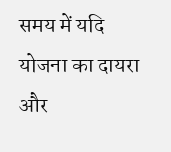समय में यदि योजना का दायरा और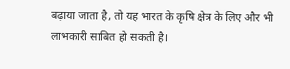बढ़ाया जाता है, तो यह भारत के कृषि क्षेत्र के लिए और भी लाभकारी साबित हो सकती है।